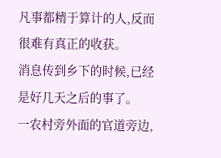凡事都精于算计的人,反而很难有真正的收获。
消息传到乡下的时候,已经是好几天之后的事了。
一农村旁外面的官道旁边,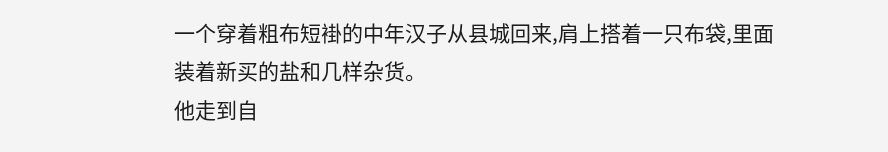一个穿着粗布短褂的中年汉子从县城回来,肩上搭着一只布袋,里面装着新买的盐和几样杂货。
他走到自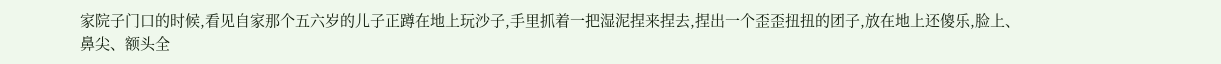家院子门口的时候,看见自家那个五六岁的儿子正蹲在地上玩沙子,手里抓着一把湿泥捏来捏去,捏出一个歪歪扭扭的团子,放在地上还傻乐,脸上、鼻尖、额头全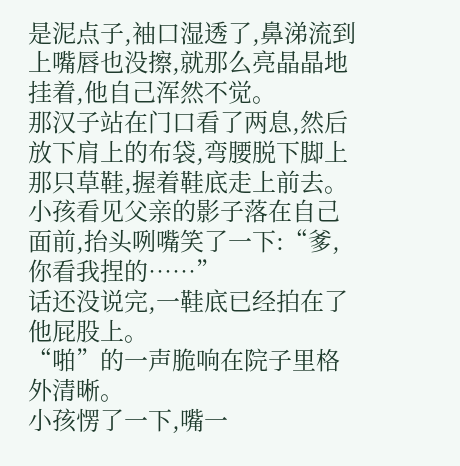是泥点子,袖口湿透了,鼻涕流到上嘴唇也没擦,就那么亮晶晶地挂着,他自己浑然不觉。
那汉子站在门口看了两息,然后放下肩上的布袋,弯腰脱下脚上那只草鞋,握着鞋底走上前去。
小孩看见父亲的影子落在自己面前,抬头咧嘴笑了一下:“爹,你看我捏的……”
话还没说完,一鞋底已经拍在了他屁股上。
“啪”的一声脆响在院子里格外清晰。
小孩愣了一下,嘴一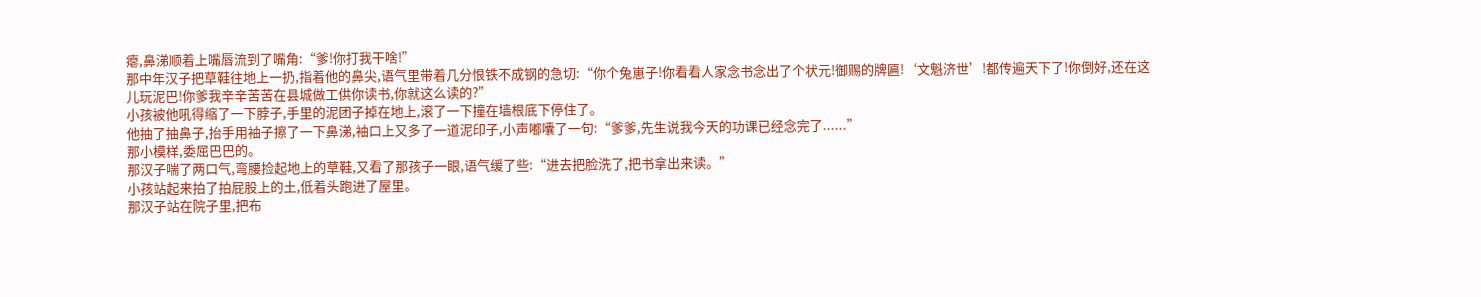瘪,鼻涕顺着上嘴唇流到了嘴角:“爹!你打我干啥!”
那中年汉子把草鞋往地上一扔,指着他的鼻尖,语气里带着几分恨铁不成钢的急切:“你个兔崽子!你看看人家念书念出了个状元!御赐的牌匾!‘文魁济世’!都传遍天下了!你倒好,还在这儿玩泥巴!你爹我辛辛苦苦在县城做工供你读书,你就这么读的?”
小孩被他吼得缩了一下脖子,手里的泥团子掉在地上,滚了一下撞在墙根底下停住了。
他抽了抽鼻子,抬手用袖子擦了一下鼻涕,袖口上又多了一道泥印子,小声嘟囔了一句:“爹爹,先生说我今天的功课已经念完了......”
那小模样,委屈巴巴的。
那汉子喘了两口气,弯腰捡起地上的草鞋,又看了那孩子一眼,语气缓了些:“进去把脸洗了,把书拿出来读。”
小孩站起来拍了拍屁股上的土,低着头跑进了屋里。
那汉子站在院子里,把布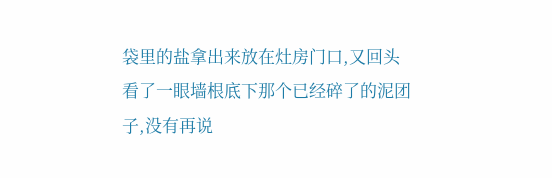袋里的盐拿出来放在灶房门口,又回头看了一眼墙根底下那个已经碎了的泥团子,没有再说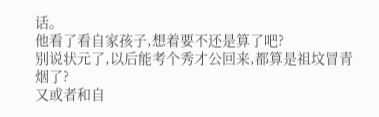话。
他看了看自家孩子,想着要不还是算了吧?
别说状元了,以后能考个秀才公回来,都算是祖坟冒青烟了?
又或者和自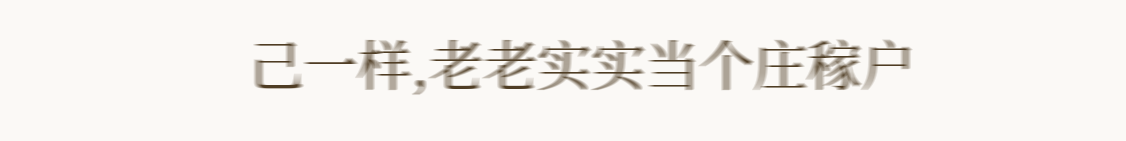己一样,老老实实当个庄稼户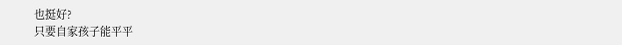也挺好?
只要自家孩子能平平